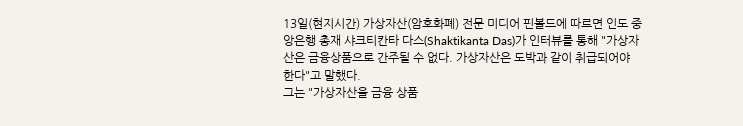13일(현지시간) 가상자산(암호화폐) 전문 미디어 핀볼드에 따르면 인도 중앙은행 총재 샤크티칸타 다스(Shaktikanta Das)가 인터뷰를 통해 "가상자산은 금융상품으로 간주될 수 없다. 가상자산은 도박과 같이 취급되어야 한다"고 말했다.
그는 "가상자산을 금융 상품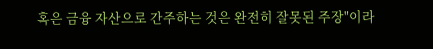혹은 금융 자산으로 간주하는 것은 완전히 잘못된 주장"이라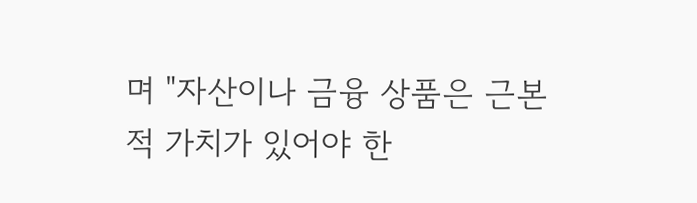며 "자산이나 금융 상품은 근본적 가치가 있어야 한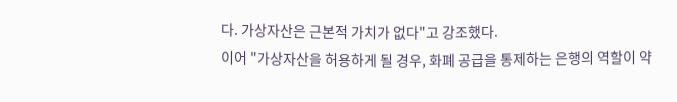다. 가상자산은 근본적 가치가 없다"고 강조했다.
이어 "가상자산을 허용하게 될 경우, 화폐 공급을 통제하는 은행의 역할이 약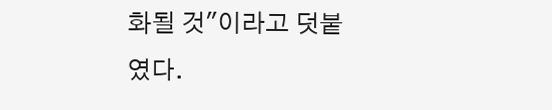화될 것"이라고 덧붙였다.